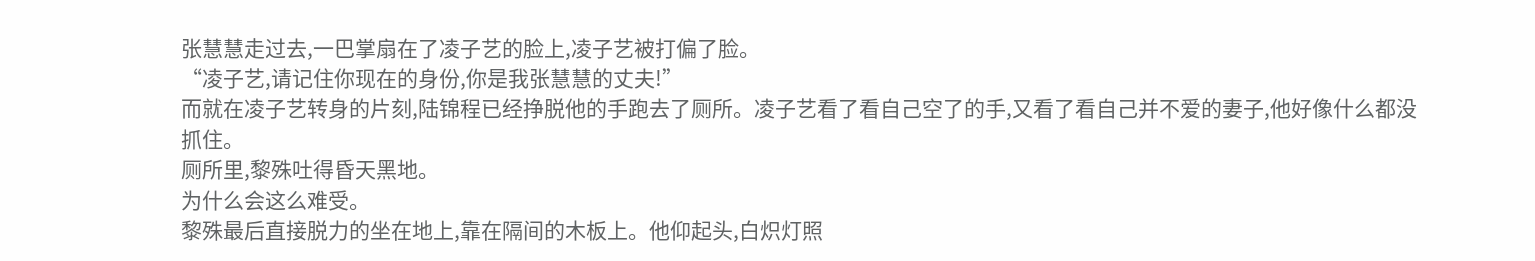张慧慧走过去,一巴掌扇在了凌子艺的脸上,凌子艺被打偏了脸。
“凌子艺,请记住你现在的身份,你是我张慧慧的丈夫!”
而就在凌子艺转身的片刻,陆锦程已经挣脱他的手跑去了厕所。凌子艺看了看自己空了的手,又看了看自己并不爱的妻子,他好像什么都没抓住。
厕所里,黎殊吐得昏天黑地。
为什么会这么难受。
黎殊最后直接脱力的坐在地上,靠在隔间的木板上。他仰起头,白炽灯照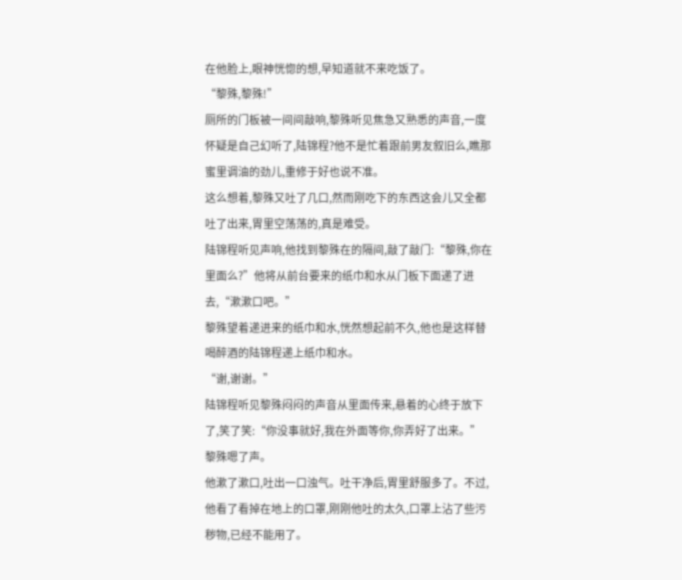在他脸上,眼神恍惚的想,早知道就不来吃饭了。
“黎殊,黎殊!”
厕所的门板被一间间敲响,黎殊听见焦急又熟悉的声音,一度怀疑是自己幻听了,陆锦程?他不是忙着跟前男友叙旧么,瞧那蜜里调油的劲儿,重修于好也说不准。
这么想着,黎殊又吐了几口,然而刚吃下的东西这会儿又全都吐了出来,胃里空荡荡的,真是难受。
陆锦程听见声响,他找到黎殊在的隔间,敲了敲门:“黎殊,你在里面么?”他将从前台要来的纸巾和水从门板下面递了进去,“漱漱口吧。”
黎殊望着递进来的纸巾和水,恍然想起前不久,他也是这样替喝醉酒的陆锦程递上纸巾和水。
“谢,谢谢。”
陆锦程听见黎殊闷闷的声音从里面传来,悬着的心终于放下了,笑了笑:“你没事就好,我在外面等你,你弄好了出来。”
黎殊嗯了声。
他漱了漱口,吐出一口浊气。吐干净后,胃里舒服多了。不过,他看了看掉在地上的口罩,刚刚他吐的太久,口罩上沾了些污秽物,已经不能用了。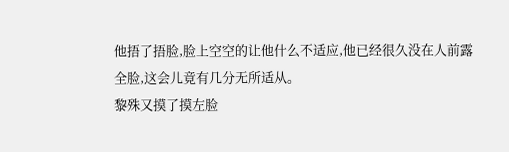他捂了捂脸,脸上空空的让他什么不适应,他已经很久没在人前露全脸,这会儿竟有几分无所适从。
黎殊又摸了摸左脸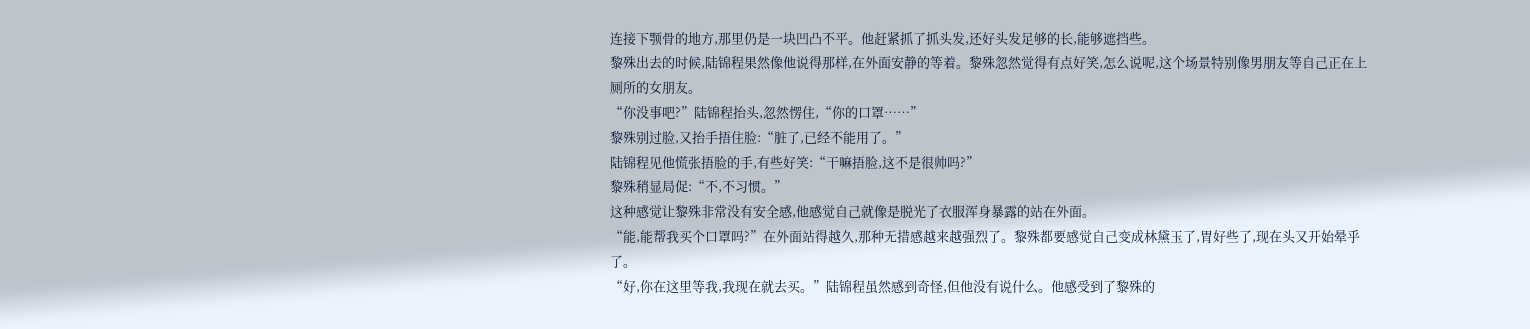连接下颚骨的地方,那里仍是一块凹凸不平。他赶紧抓了抓头发,还好头发足够的长,能够遮挡些。
黎殊出去的时候,陆锦程果然像他说得那样,在外面安静的等着。黎殊忽然觉得有点好笑,怎么说呢,这个场景特别像男朋友等自己正在上厕所的女朋友。
“你没事吧?”陆锦程抬头,忽然愣住,“你的口罩……”
黎殊别过脸,又抬手捂住脸:“脏了,已经不能用了。”
陆锦程见他慌张捂脸的手,有些好笑:“干嘛捂脸,这不是很帅吗?”
黎殊稍显局促:“不,不习惯。”
这种感觉让黎殊非常没有安全感,他感觉自己就像是脱光了衣服浑身暴露的站在外面。
“能,能帮我买个口罩吗?”在外面站得越久,那种无措感越来越强烈了。黎殊都要感觉自己变成林黛玉了,胃好些了,现在头又开始晕乎了。
“好,你在这里等我,我现在就去买。”陆锦程虽然感到奇怪,但他没有说什么。他感受到了黎殊的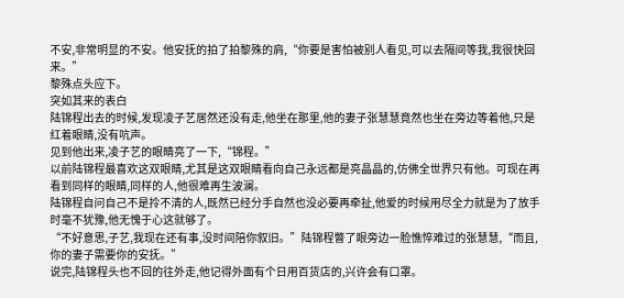不安,非常明显的不安。他安抚的拍了拍黎殊的肩,“你要是害怕被别人看见,可以去隔间等我,我很快回来。”
黎殊点头应下。
突如其来的表白
陆锦程出去的时候,发现凌子艺居然还没有走,他坐在那里,他的妻子张慧慧竟然也坐在旁边等着他,只是红着眼睛,没有吭声。
见到他出来,凌子艺的眼睛亮了一下,“锦程。”
以前陆锦程最喜欢这双眼睛,尤其是这双眼睛看向自己永远都是亮晶晶的,仿佛全世界只有他。可现在再看到同样的眼睛,同样的人,他很难再生波澜。
陆锦程自问自己不是拎不清的人,既然已经分手自然也没必要再牵扯,他爱的时候用尽全力就是为了放手时毫不犹豫,他无愧于心这就够了。
“不好意思,子艺,我现在还有事,没时间陪你叙旧。”陆锦程瞥了眼旁边一脸憔悴难过的张慧慧,“而且,你的妻子需要你的安抚。”
说完,陆锦程头也不回的往外走,他记得外面有个日用百货店的,兴许会有口罩。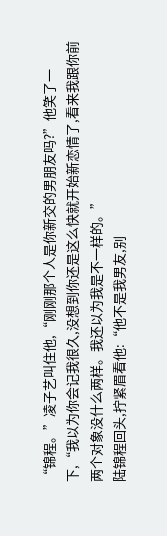“锦程。”凌子艺叫住他,“刚刚那个人是你新交的男朋友吗?”他笑了一下,“我以为你会记我很久,没想到你还是这么快就开始新恋情了,看来我跟你前两个对象没什么两样。我还以为我是不一样的。”
陆锦程回头,拧紧眉看他:“他不是我男友,别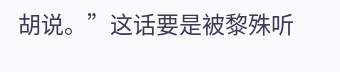胡说。”这话要是被黎殊听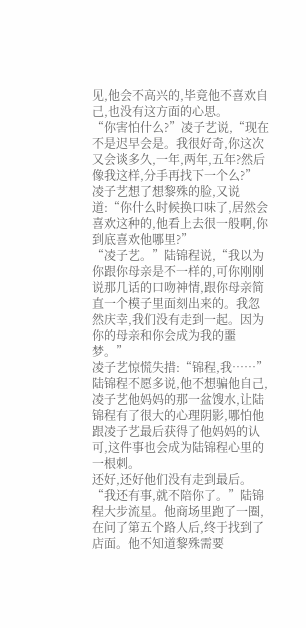见,他会不高兴的,毕竟他不喜欢自己,也没有这方面的心思。
“你害怕什么?”凌子艺说,“现在不是迟早会是。我很好奇,你这次又会谈多久,一年,两年,五年?然后像我这样,分手再找下一个么?”
凌子艺想了想黎殊的脸,又说道:“你什么时候换口味了,居然会喜欢这种的,他看上去很一般啊,你到底喜欢他哪里?”
“凌子艺。”陆锦程说,“我以为你跟你母亲是不一样的,可你刚刚说那几话的口吻神情,跟你母亲简直一个模子里面刻出来的。我忽然庆幸,我们没有走到一起。因为你的母亲和你会成为我的噩梦。”
凌子艺惊慌失措:“锦程,我……”
陆锦程不愿多说,他不想骗他自己,凌子艺他妈妈的那一盆馊水,让陆锦程有了很大的心理阴影,哪怕他跟凌子艺最后获得了他妈妈的认可,这件事也会成为陆锦程心里的一根刺。
还好,还好他们没有走到最后。
“我还有事,就不陪你了。”陆锦程大步流星。他商场里跑了一圈,在问了第五个路人后,终于找到了店面。他不知道黎殊需要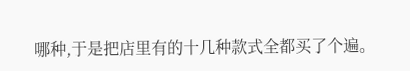哪种,于是把店里有的十几种款式全都买了个遍。